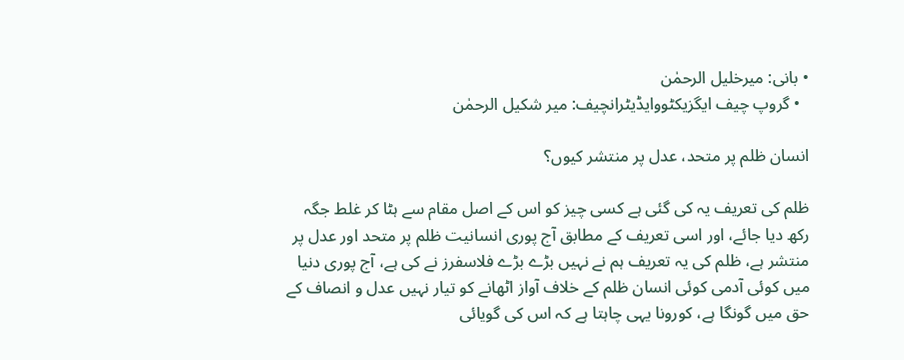• بانی: میرخلیل الرحمٰن
  • گروپ چیف ایگزیکٹووایڈیٹرانچیف: میر شکیل الرحمٰن

انسان ظلم پر متحد، عدل پر منتشر کیوں؟

ظلم کی تعریف یہ کی گئی ہے کسی چیز کو اس کے اصل مقام سے ہٹا کر غلط جگہ رکھ دیا جائے، اور اسی تعریف کے مطابق آج پوری انسانیت ظلم پر متحد اور عدل پر منتشر ہے، ظلم کی یہ تعریف ہم نے نہیں بڑے بڑے فلاسفرز نے کی ہے، آج پوری دنیا میں کوئی آدمی کوئی انسان ظلم کے خلاف آواز اٹھانے کو تیار نہیں عدل و انصاف کے حق میں گونگا ہے، کورونا یہی چاہتا ہے کہ اس کی گویائی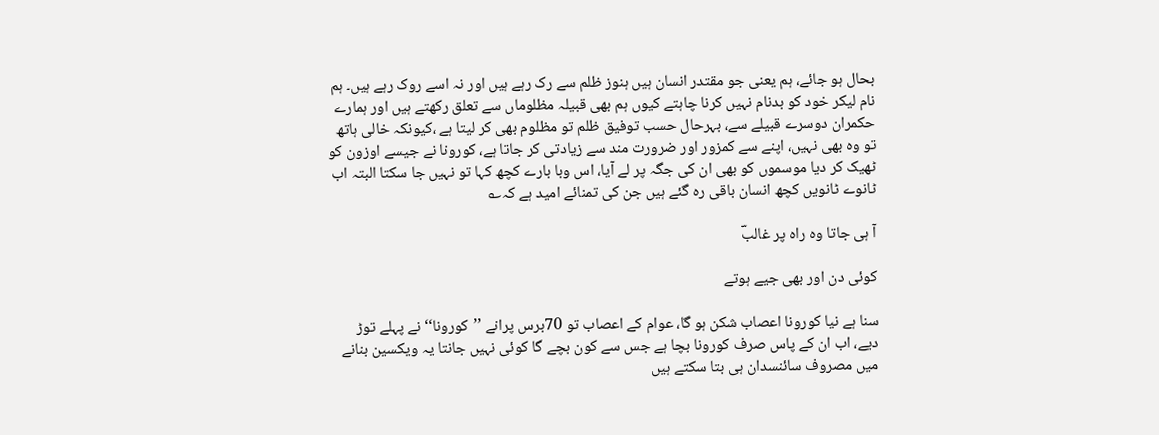بحال ہو جائے، ہم یعنی جو مقتدر انسان ہیں ہنوز ظلم سے رک رہے ہیں اور نہ اسے روک رہے ہیں۔ ہم نام لیکر خود کو بدنام نہیں کرنا چاہتے کیوں ہم بھی قبیلہ مظلوماں سے تعلق رکھتے ہیں اور ہمارے حکمران دوسرے قبیلے سے، بہرحال حسب توفیق ظلم تو مظلوم بھی کر لیتا ہے ،کیونکہ خالی ہاتھ تو وہ بھی نہیں، اپنے سے کمزور اور ضرورت مند سے زیادتی کر جاتا ہے، کورونا نے جیسے اوزون کو ٹھیک کر دیا موسموں کو بھی ان کی جگہ پر لے آیا، اس وبا بارے کچھ کہا تو نہیں جا سکتا البتہ اب ٹانوے ٹانویں کچھ انسان باقی رہ گئے ہیں جن کی تمنائے امید ہے کہ؎

آ ہی جاتا وہ راہ پر غالبؔ

کوئی دن اور بھی جیے ہوتے

سنا ہے نیا کورونا اعصاب شکن ہو گا، عوام کے اعصاب تو 70برس پرانے ’’کورونا‘‘ نے پہلے توڑ دیے، اب ان کے پاس صرف کورونا بچا ہے جس سے کون بچے گا کوئی نہیں جانتا یہ ویکسین بنانے میں مصروف سائنسدان ہی بتا سکتے ہیں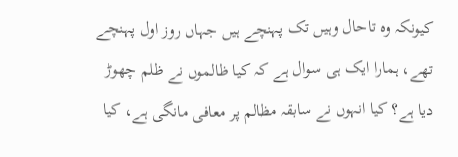کیونکہ وہ تاحال وہیں تک پہنچے ہیں جہاں روز اول پہنچے تھے، ہمارا ایک ہی سوال ہے کہ کیا ظالموں نے ظلم چھوڑ دیا ہے؟ کیا انہوں نے سابقہ مظالم پر معافی مانگی ہے، کیا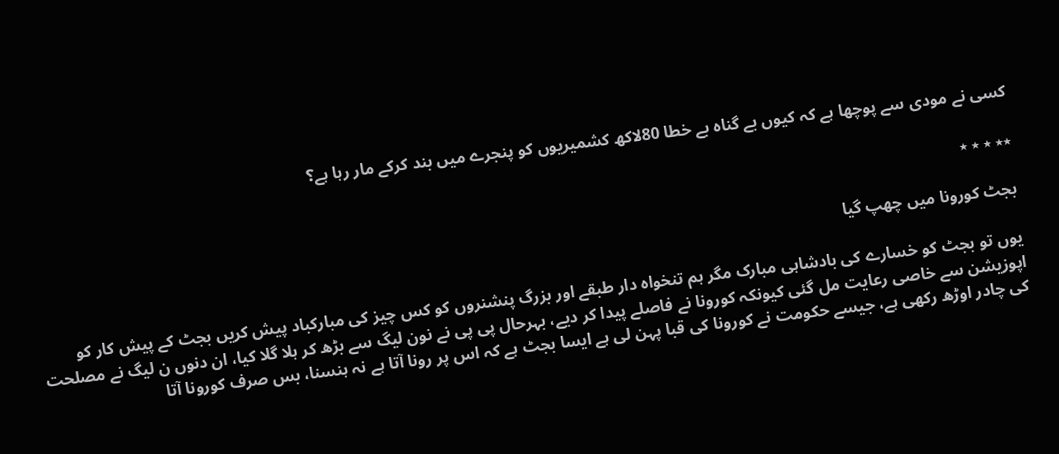کسی نے مودی سے پوچھا ہے کہ کیوں بے گناہ بے خطا 80لاکھ کشمیریوں کو پنجرے میں بند کرکے مار رہا ہے؟

٭٭ ٭ ٭ ٭

بجٹ کورونا میں چھپ گیا

یوں تو بجٹ کو خسارے کی بادشاہی مبارک مگر ہم تنخواہ دار طبقے اور بزرگ پنشنروں کو کس چیز کی مبارکباد پیش کریں بجٹ کے پیش کار کو اپوزیشن سے خاصی رعایت مل گئی کیونکہ کورونا نے فاصلے پیدا کر دیے، بہرحال پی پی نے نون لیگ سے بڑھ کر ہلا گلا کیا، ان دنوں ن لیگ نے مصلحت کی چادر اوڑھ رکھی ہے، جیسے حکومت نے کورونا کی قبا پہن لی ہے ایسا بجٹ ہے کہ اس پر رونا آتا ہے نہ ہنسنا، بس صرف کورونا آتا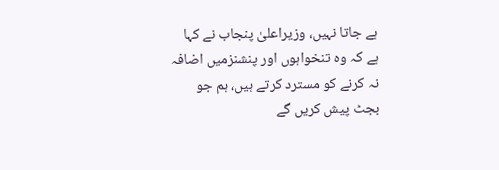ہے جاتا نہیں، وزیراعلیٰ پنجاب نے کہا ہے کہ وہ تنخواہوں اور پنشنزمیں اضافہ نہ کرنے کو مسترد کرتے ہیں، ہم جو بجٹ پیش کریں گے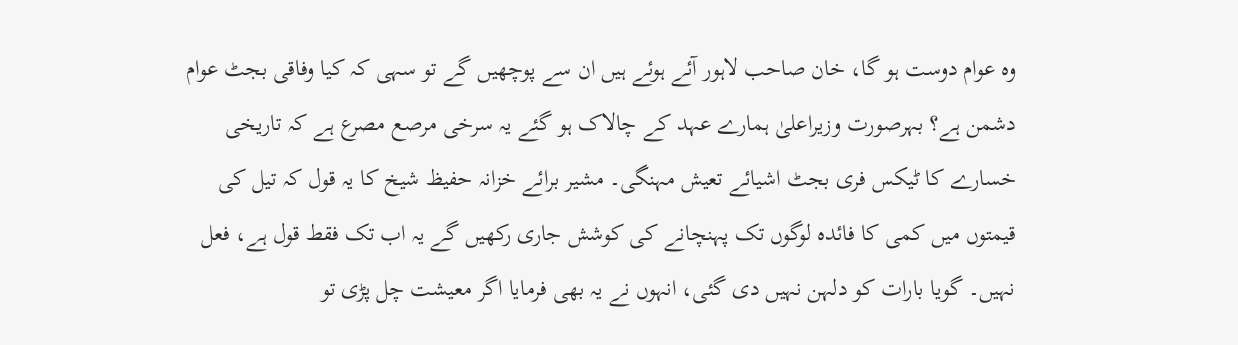وہ عوام دوست ہو گا، خان صاحب لاہور آئے ہوئے ہیں ان سے پوچھیں گے تو سہی کہ کیا وفاقی بجٹ عوام دشمن ہے؟ بہرصورت وزیراعلیٰ ہمارے عہد کے چالاک ہو گئے یہ سرخی مرصع مصرع ہے کہ تاریخی خسارے کا ٹیکس فری بجٹ اشیائے تعیش مہنگی۔ مشیر برائے خزانہ حفیظ شیخ کا یہ قول کہ تیل کی قیمتوں میں کمی کا فائدہ لوگوں تک پہنچانے کی کوشش جاری رکھیں گے یہ اب تک فقط قول ہے، فعل نہیں۔ گویا بارات کو دلہن نہیں دی گئی، انہوں نے یہ بھی فرمایا اگر معیشت چل پڑی تو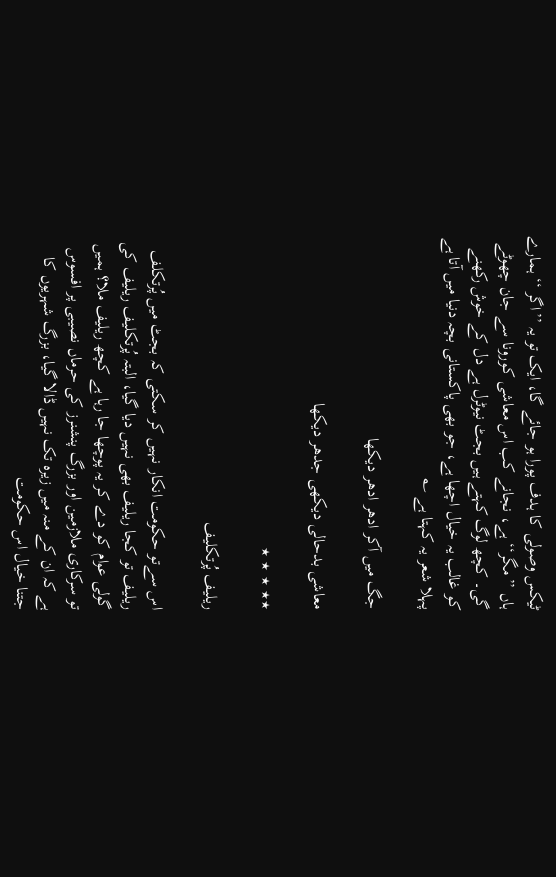ٹیکس وصولی کا ہدف پورا ہو جائے گا، ایک تو یہ ’’اگر ‘‘ ہمارے ہاں ’’مگر‘‘ ہے، نجانے کب اس معاشی کورونا سے جان چھوٹے گی۔ کچھ لوگ کہتے ہیں بجٹ نیوٹرل ہے دل کے خوش رکھنے کو غالب یہ خیال اچھا ہے، جو بھی پاکستانی بچہ دنیا میں آتا ہے پہلا شعر یہ کہتا ہے ؎

جگ میں آکر ادھر ادھر دیکھا

معاشی بدحالی دیکھی جدھر دیکھا

٭٭ ٭ ٭ ٭

ریلیف پُرتکلیف

اس سےتو حکومت انکار نہیں کر سکتی کہ بجٹ میں پُرتکلف ریلیف تو کجا ریلیف بھی نہیں دیا گیا، البتہ پُرتکلیف ریلیف کی گولی عوام کو دے کر یہ پوچھا جا رہا ہے کچھ ریلیف ملا؟ ہمیں تو سرکاری ملازمین اور بزرگ پنشنرز کی حرماں نصیبی پر افسوس ہے کہ ان کے منہ میں زیرہ تک نہیں ڈالا گیا، بزرگ شہریوں کا جتنا خیال اس حکومت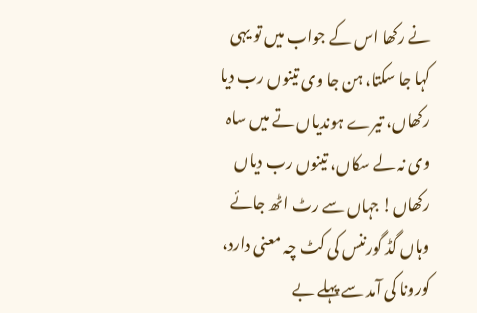نے رکھا اس کے جواب میں تو یہی کہا جا سکتا، ہن جا وی تینوں رب دیا رکھاں، تیرے ہوندیاں تے میں ساہ وی نہ لے سکاں، تینوں رب دیاں رکھاں! جہاں سے رٹ اٹھ جائے وہاں گڈ گورننس کی کٹ چہ معنی دارد، کورونا کی آمد سے پہلے بے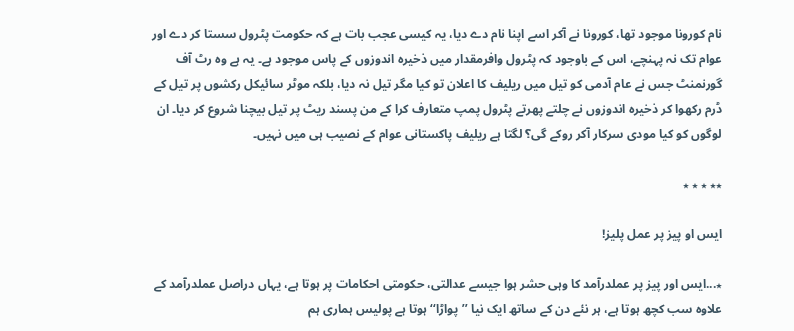نام کورونا موجود تھا، کورونا نے آکر اسے اپنا نام دے دیا، یہ کیسی عجب بات ہے کہ حکومت پٹرول سستا کر دے اور عوام تک نہ پہنچے، اس کے باوجود کہ پٹرول وافرمقدار میں ذخیرہ اندوزوں کے پاس موجود ہے۔ یہ ہے وہ رٹ آف گورنمنٹ جس نے عام آدمی کو تیل میں ریلیف کا اعلان تو کیا مگر تیل نہ دیا، بلکہ موٹر سائیکل رکشوں پر تیل کے ڈرم رکھوا کر ذخیرہ اندوزوں نے چلتے پھرتے پٹرول پمپ متعارف کرا کے من پسند ریٹ پر تیل بیچنا شروع کر دیا۔ ان لوگوں کو کیا مودی سرکار آکر روکے گی؟ لگتا ہے ریلیف پاکستانی عوام کے نصیب ہی میں نہیں۔

٭٭ ٭ ٭ ٭

ایس او پیز پر عمل پلیز!

٭...ایس اور پیز پر عملدرآمد کا وہی حشر ہوا جیسے عدالتی، حکومتی احکامات پر ہوتا ہے، یہاں دراصل عملدرآمد کے علاوہ سب کچھ ہوتا ہے، ہر نئے دن کے ساتھ ایک نیا ’’پواڑا‘‘ ہوتا ہے پولیس ہماری ہم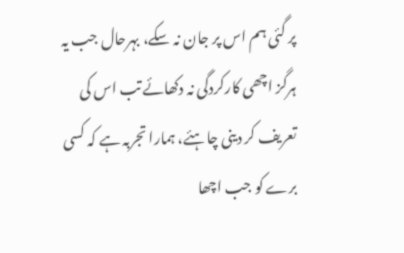پر گئی ہم اس پر جان نہ سکے، بہرحال جب یہ ہرگز اچھی کارکردگی نہ دکھائے تب اس کی تعریف کر دینی چاہئے، ہمارا تجربہ ہے کہ کسی برے کو جب اچھا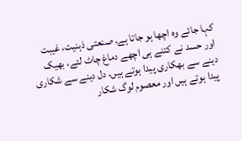کہا جائے وہ اچھا ہو جاتا ہے، صنعتی ذہنیت، غیبت اور حسد نے کتنے ہی اچھے دماغ چاٹ لئے، بھیک دینے سے بھکاری پیدا ہوتے ہیں، دل دینے سے شکاری پیدا ہوتے ہیں اور معصوم لوگ شکار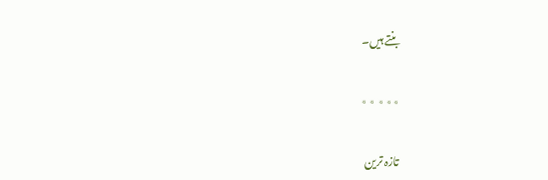بنتے ہیں۔

٭٭ ٭ ٭ ٭

تازہ ترین